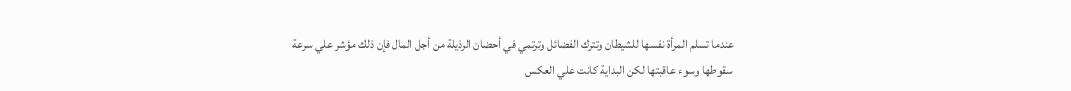عندما تسلم المرأة نفسها للشيطان وتترك الفضائل وترتمي في أحضان الرذيلة من أجل المال فإن ذلك مؤشر علي سرعة سقوطها وسوء عاقبتها لكن البداية كانت علي العكس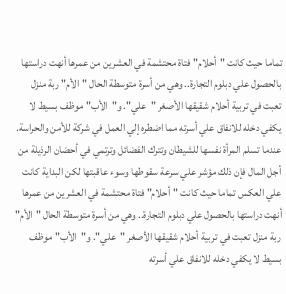تماما حيث كانت "أحلام" فتاة محتشمة في العشرين من عمرها أنهت دراستها بالحصول علي دبلوم التجارة.. وهي من أسرة متوسطة الحال "الأم" ربة منزل تعبت في تربية أحلام شقيقها الأصغر "علي". و"الأب" موظف بسيط لا يكفي دخله للانفاق علي أسرته مما اضطره إلي العمل في شركة للأمن والحراسة.
عندما تسلم المرأة نفسها للشيطان وتترك الفضائل وترتمي في أحضان الرذيلة من أجل المال فإن ذلك مؤشر علي سرعة سقوطها وسوء عاقبتها لكن البداية كانت علي العكس تماما حيث كانت "أحلام" فتاة محتشمة في العشرين من عمرها أنهت دراستها بالحصول علي دبلوم التجارة.. وهي من أسرة متوسطة الحال "الأم" ربة منزل تعبت في تربية أحلام شقيقها الأصغر "علي". و"الأب" موظف بسيط لا يكفي دخله للانفاق علي أسرته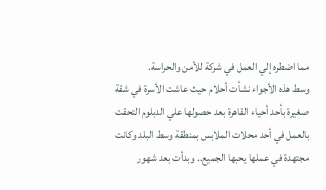مما اضطره إلي العمل في شركة للأمن والحراسة.
وسط هذه الأجواء نشأت أحلام حيث عاشت الأسرة في شقة صغيرة بأحد أحياء القاهرة بعد حصولها علي الدبلوم التحقت بالعمل في أحد محلات الملابس بمنطقة وسط البلد وكانت مجتهدة في عملها يحبها الجميع.. وبدأت بعد شهور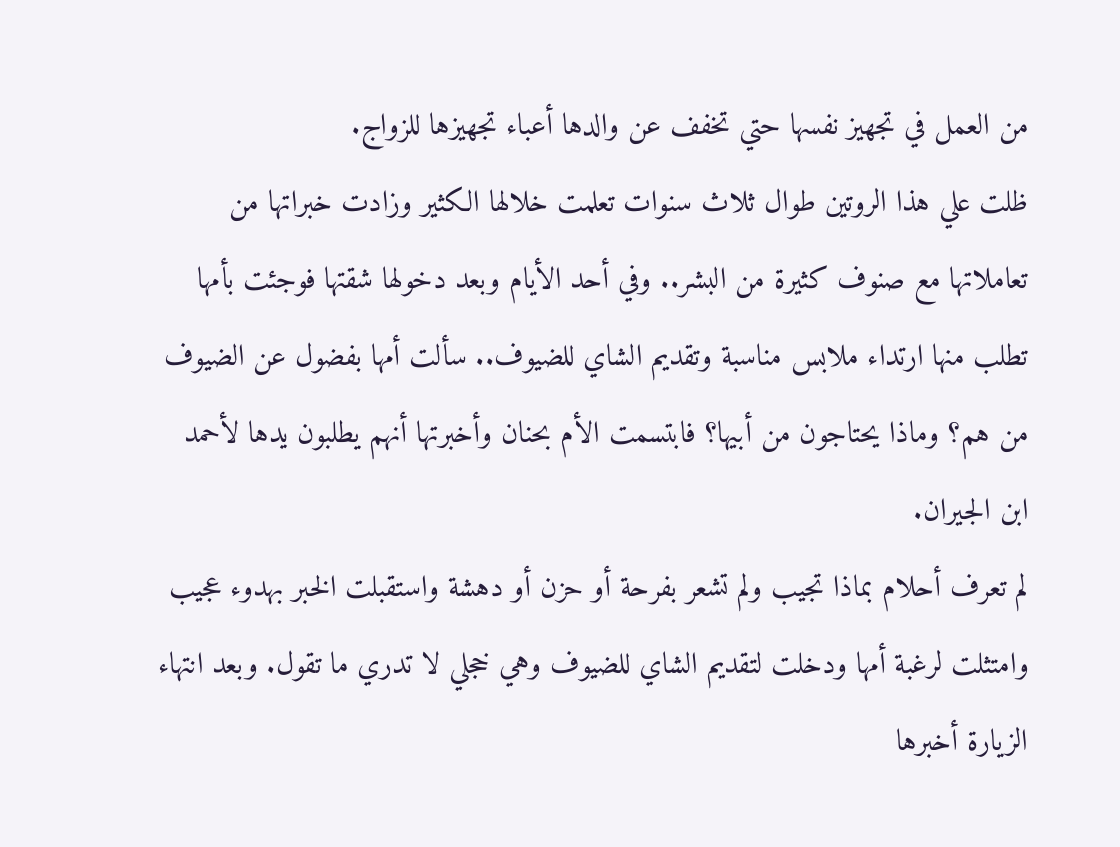من العمل في تجهيز نفسها حتي تخفف عن والدها أعباء تجهيزها للزواج.
ظلت علي هذا الروتين طوال ثلاث سنوات تعلمت خلالها الكثير وزادت خبراتها من تعاملاتها مع صنوف كثيرة من البشر.. وفي أحد الأيام وبعد دخولها شقتها فوجئت بأمها تطلب منها ارتداء ملابس مناسبة وتقديم الشاي للضيوف.. سألت أمها بفضول عن الضيوف من هم؟ وماذا يحتاجون من أبيها؟ فابتسمت الأم بحنان وأخبرتها أنهم يطلبون يدها لأحمد ابن الجيران.
لم تعرف أحلام بماذا تجيب ولم تشعر بفرحة أو حزن أو دهشة واستقبلت الخبر بهدوء عجيب وامتثلت لرغبة أمها ودخلت لتقديم الشاي للضيوف وهي خجلي لا تدري ما تقول. وبعد انتهاء الزيارة أخبرها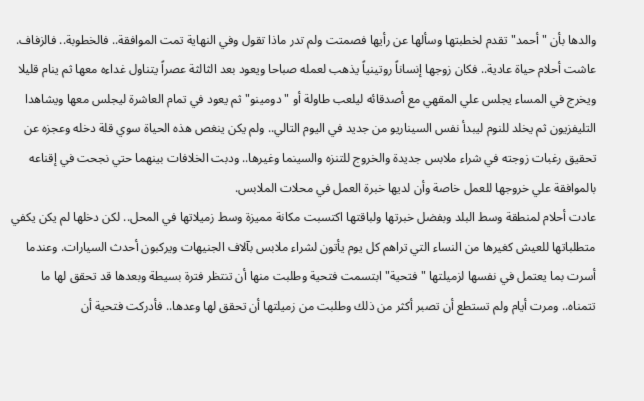والدها بأن "أحمد" تقدم لخطبتها وسألها عن رأيها فصمتت ولم تدر ماذا تقول وفي النهاية تمت الموافقة.. فالخطوبة.. فالزفاف.
عاشت أحلام حياة عادية.. فكان زوجها إنساناً روتينياً يذهب لعمله صباحا ويعود بعد الثالثة عصراً يتناول غداءه معها ثم ينام قليلا ويخرج في المساء يجلس علي المقهي مع أصدقائه ليلعب طاولة أو "دومينو" ثم يعود في تمام العاشرة ليجلس معها ويشاهدا التليفزيون ثم يخلد للنوم ليبدأ نفس السيناريو من جديد في اليوم التالي.. ولم يكن ينغص هذه الحياة سوي قلة دخله وعجزه عن تحقيق رغبات زوجته في شراء ملابس جديدة والخروج للتنزه والسينما وغيرها.. ودبت الخلافات بينهما حتي نجحت في إقناعه بالموافقة علي خروجها للعمل خاصة وأن لديها خبرة العمل في محلات الملابس.
عادت أحلام لمنطقة وسط البلد وبفضل خبرتها ولباقتها اكتسبت مكانة مميزة وسط زميلاتها في المحل.. لكن دخلها لم يكن يكفي متطلباتها للعيش كغيرها من النساء التي تراهم كل يوم يأتون لشراء ملابس بآلاف الجنيهات ويركبون أحدث السيارات. وعندما أسرت بما يعتمل في نفسها لزميلتها "فتحية" ابتسمت فتحية وطلبت منها أن تنتظر فترة بسيطة وبعدها قد تحقق لها ما تتمناه.. ومرت أيام ولم تستطع أن تصبر أكثر من ذلك وطلبت من زميلتها أن تحقق لها وعدها.. فأدركت فتحية أن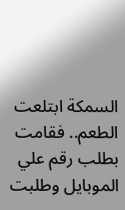السمكة ابتلعت الطعم.. فقامت بطلب رقم علي الموبايل وطلبت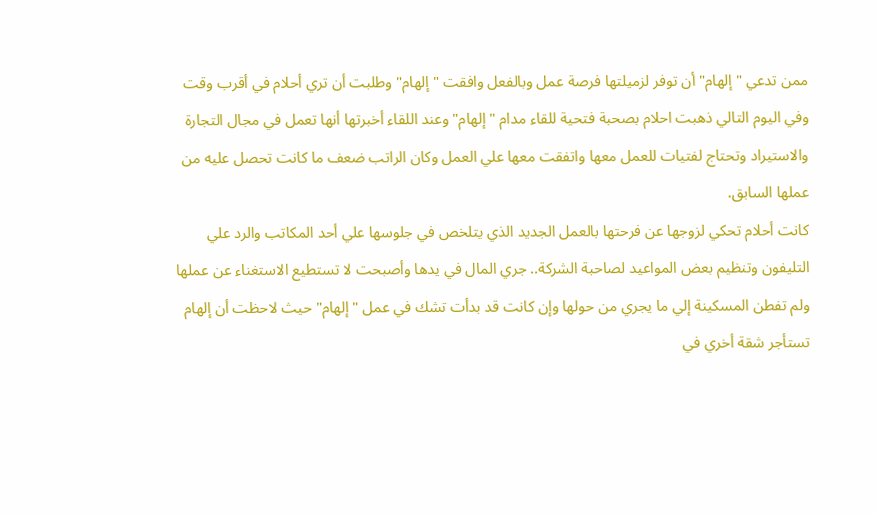ممن تدعي "إلهام" أن توفر لزميلتها فرصة عمل وبالفعل وافقت "إلهام" وطلبت أن تري أحلام في أقرب وقت وفي اليوم التالي ذهبت احلام بصحبة فتحية للقاء مدام "إلهام" وعند اللقاء أخبرتها أنها تعمل في مجال التجارة والاستيراد وتحتاج لفتيات للعمل معها واتفقت معها علي العمل وكان الراتب ضعف ما كانت تحصل عليه من عملها السابق.
كانت أحلام تحكي لزوجها عن فرحتها بالعمل الجديد الذي يتلخص في جلوسها علي أحد المكاتب والرد علي التليفون وتنظيم بعض المواعيد لصاحبة الشركة.. جري المال في يدها وأصبحت لا تستطيع الاستغناء عن عملها ولم تفطن المسكينة إلي ما يجري من حولها وإن كانت قد بدأت تشك في عمل "إلهام" حيث لاحظت أن إلهام تستأجر شقة أخري في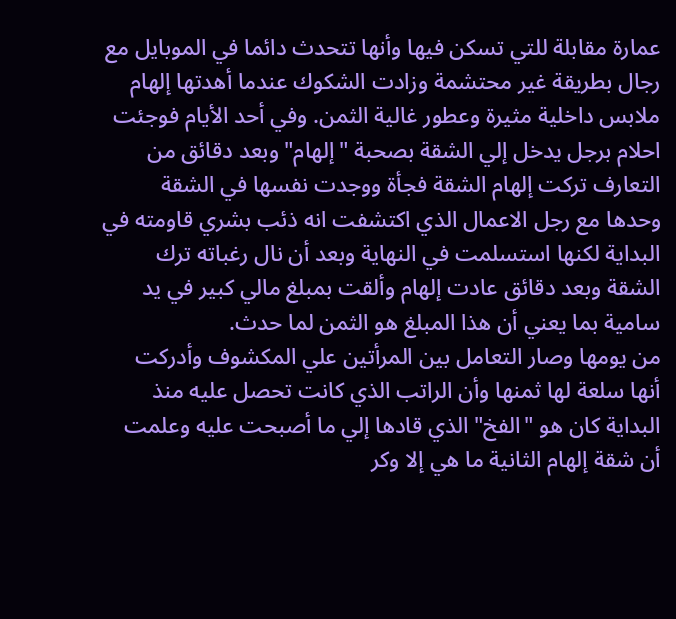عمارة مقابلة للتي تسكن فيها وأنها تتحدث دائما في الموبايل مع رجال بطريقة غير محتشمة وزادت الشكوك عندما أهدتها إلهام ملابس داخلية مثيرة وعطور غالية الثمن. وفي أحد الأيام فوجئت احلام برجل يدخل إلي الشقة بصحبة "إلهام" وبعد دقائق من التعارف تركت إلهام الشقة فجأة ووجدت نفسها في الشقة وحدها مع رجل الاعمال الذي اكتشفت انه ذئب بشري قاومته في البداية لكنها استسلمت في النهاية وبعد أن نال رغباته ترك الشقة وبعد دقائق عادت إلهام وألقت بمبلغ مالي كبير في يد سامية بما يعني أن هذا المبلغ هو الثمن لما حدث.
من يومها وصار التعامل بين المرأتين علي المكشوف وأدركت أنها سلعة لها ثمنها وأن الراتب الذي كانت تحصل عليه منذ البداية كان هو "الفخ" الذي قادها إلي ما أصبحت عليه وعلمت أن شقة إلهام الثانية ما هي إلا وكر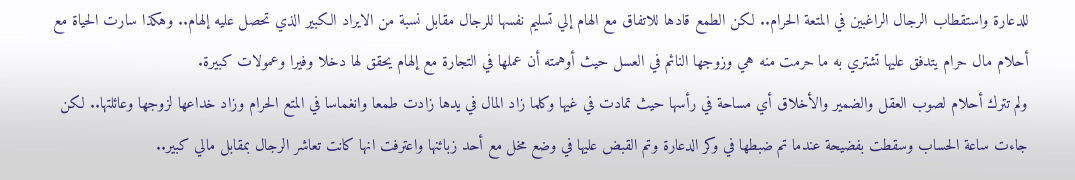للدعارة واستقطاب الرجال الراغبين في المتعة الحرام.. لكن الطمع قادها للاتفاق مع الهام إلي تسليم نفسها للرجال مقابل نسبة من الايراد الكبير الذي تحصل عليه إلهام.. وهكذا سارت الحياة مع أحلام مال حرام يتدفق عليها تشتري به ما حرمت منه هي وزوجها النائم في العسل حيث أوهمته أن عملها في التجارة مع إلهام يحقق لها دخلا وفيرا وعمولات كبيرة.
ولم تترك أحلام لصوب العقل والضمير والأخلاق أي مساحة في رأسها حيث تمادت في غيها وكلما زاد المال في يدها زادت طمعا وانغماسا في المتع الحرام وزاد خداعها لزوجها وعائلتها.. لكن جاءت ساعة الحساب وسقطت بفضيحة عندما تم ضبطها في وكر الدعارة وتم القبض عليها في وضع مخل مع أحد زبائنها واعترفت انها كانت تعاشر الرجال بمقابل مالي كبير..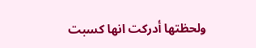ولحظتها أدركت انها كسبت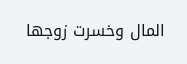المال وخسرت زوجها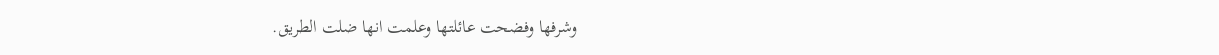وشرفها وفضحت عائلتها وعلمت انها ضلت الطريق.